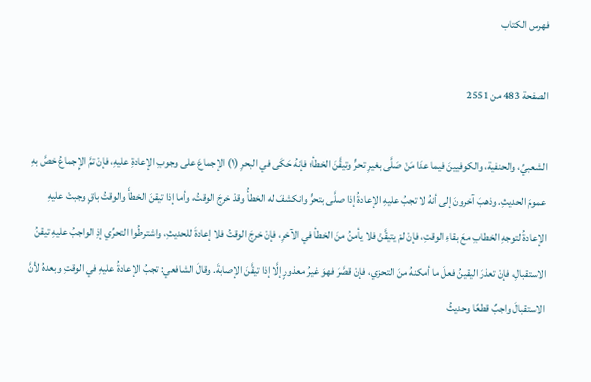فهرس الكتاب

الصفحة 483 من 2551

الشعبيِّ، والحنفية، والكوفيينَ فيما عدَا مَنْ صَلَّى بغيرِ تحرٍّ وتيقَّنَ الخطأ؛ فإنهُ حَكَى في البحرِ (١) الإجماعَ على وجوبِ الإعادةِ عليهِ، فإنْ تمَّ الإِجماعُ خصَّ بهِ عمومَ الحديثِ. وذهبَ آخرونَ إلى أنهُ لا تجبُ عليهِ الإعادةُ إذا صلَّى بتحرٍّ وانكشفَ له الخطأُ وقدْ خرجَ الوقتُ، وأما إذا تيقنَ الخطأَ والوقتُ باقٍ وجبتْ عليهِ الإعادةُ لتوجهِ الخطابِ معَ بقاءِ الوقتِ، فإنْ لمْ يتيقَّنْ فلا يأمنُ منَ الخطأ في الآخرِ، فإنْ خرجَ الوقتُ فلا إعادةَ للحديثِ، واشترطُوا التحرِّي إذِ الواجبُ عليهِ تيقنُ الاستقبالِ، فإنْ تعذرَ اليقينُ فعلَ ما أمكنهُ منَ التحزي، فإنْ قصَّرَ فهوَ غيرُ معذورٍ إلَّا إذا تيقَّنَ الإصابةَ. وقالَ الشافعي: تجبُ الإعادةُ عليهِ في الوقتِ وبعدهُ لأنَّ الاستقبالَ واجبٌ قطعًا وحديثُ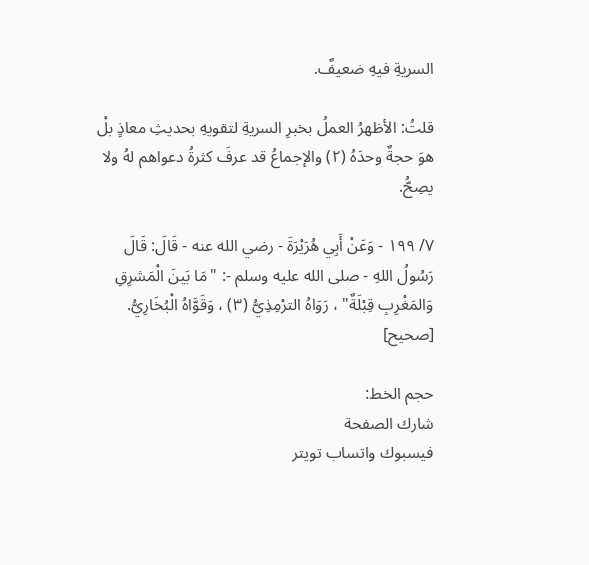السريةِ فيهِ ضعيفٌ.

قلتُ: الأظهرُ العملُ بخبرِ السريةِ لتقويهِ بحديثِ معاذٍ بلْ هوَ حجةٌ وحدَهُ (٢) والإجماعُ قد عرفَ كثرةُ دعواهم لهُ ولا يصِحُّ.

٧/ ١٩٩ - وَعَنْ أَبِي هُرَيْرَةَ - رضي الله عنه - قَالَ: قَالَ رَسُولُ اللهِ - صلى الله عليه وسلم -: "مَا بَينَ الْمَشرِقِ وَالمَغْرِبِ قِبْلَةٌ" ، رَوَاهُ الترْمِذِيُّ (٣) ، وَقَوَّاهُ الْبُخَارِيُّ. [صحيح]

حجم الخط:
شارك الصفحة
فيسبوك واتساب تويتر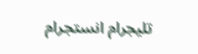تليجرام انستجرام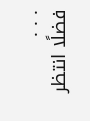. . .
فضلًا انتظر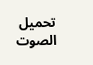تحميل الصوت